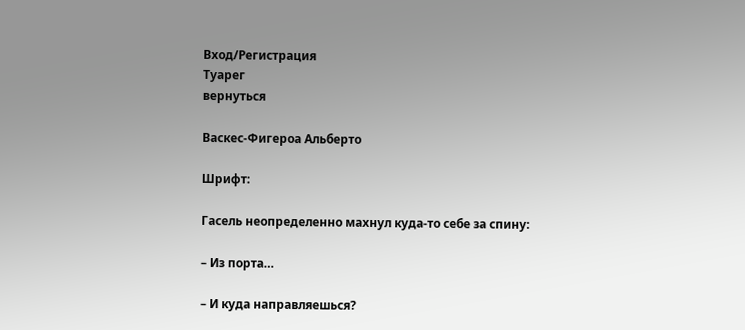Вход/Регистрация
Туарег
вернуться

Васкес-Фигероа Альберто

Шрифт:

Гасель неопределенно махнул куда-то себе за спину:

– Из порта…

– И куда направляешься?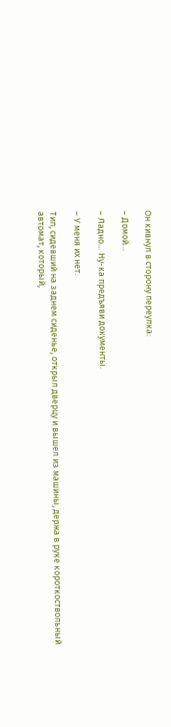Он кивнул в сторону переулка:

– Домой…

– Ладно… Ну-ка предъяви документы.

– У меня их нет.

Тип, сидевший на заднем сиденье, открыл дверцу и вышел из машины, держа в руке короткоствольный автомат, который,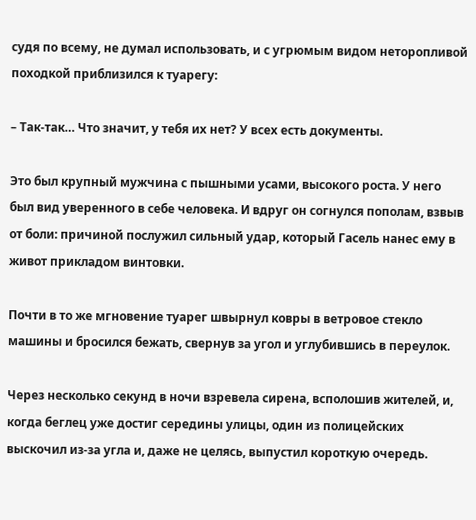судя по всему, не думал использовать, и с угрюмым видом неторопливой походкой приблизился к туарегу:

– Так-так… Что значит, у тебя их нет? У всех есть документы.

Это был крупный мужчина с пышными усами, высокого роста. У него был вид уверенного в себе человека. И вдруг он согнулся пополам, взвыв от боли: причиной послужил сильный удар, который Гасель нанес ему в живот прикладом винтовки.

Почти в то же мгновение туарег швырнул ковры в ветровое стекло машины и бросился бежать, свернув за угол и углубившись в переулок.

Через несколько секунд в ночи взревела сирена, всполошив жителей, и, когда беглец уже достиг середины улицы, один из полицейских выскочил из-за угла и, даже не целясь, выпустил короткую очередь.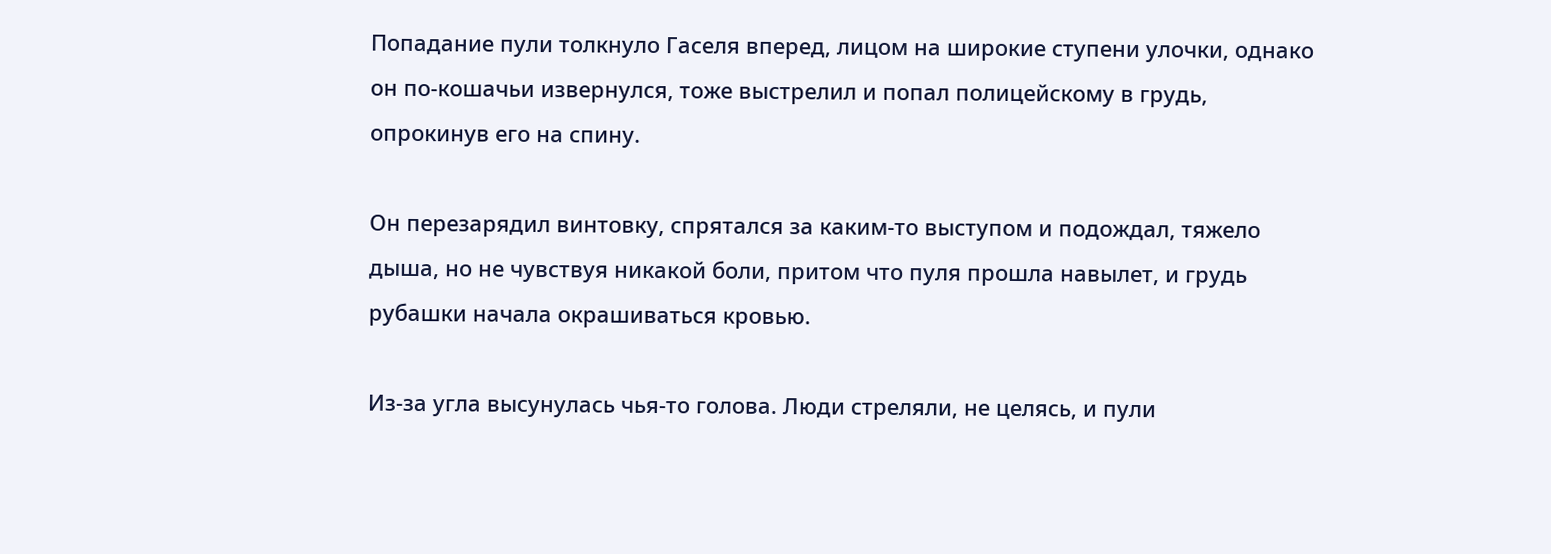Попадание пули толкнуло Гаселя вперед, лицом на широкие ступени улочки, однако он по-кошачьи извернулся, тоже выстрелил и попал полицейскому в грудь, опрокинув его на спину.

Он перезарядил винтовку, спрятался за каким-то выступом и подождал, тяжело дыша, но не чувствуя никакой боли, притом что пуля прошла навылет, и грудь рубашки начала окрашиваться кровью.

Из-за угла высунулась чья-то голова. Люди стреляли, не целясь, и пули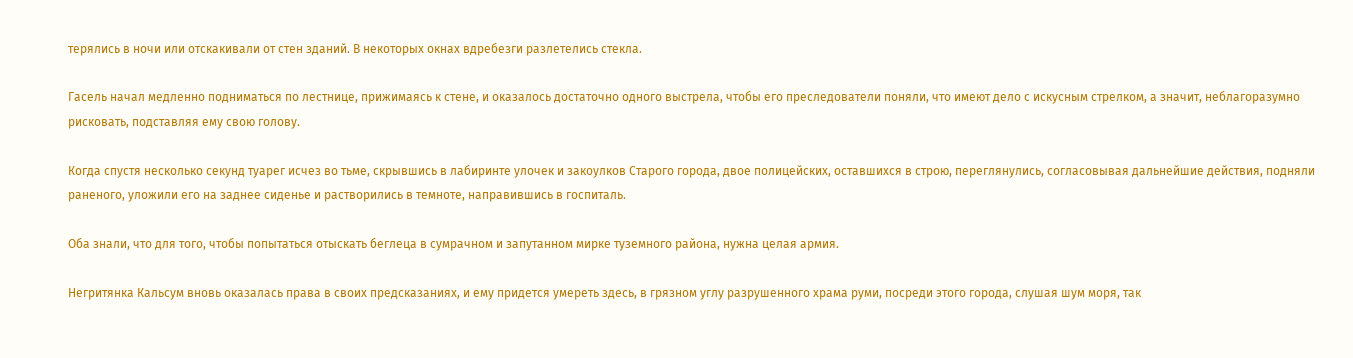терялись в ночи или отскакивали от стен зданий. В некоторых окнах вдребезги разлетелись стекла.

Гасель начал медленно подниматься по лестнице, прижимаясь к стене, и оказалось достаточно одного выстрела, чтобы его преследователи поняли, что имеют дело с искусным стрелком, а значит, неблагоразумно рисковать, подставляя ему свою голову.

Когда спустя несколько секунд туарег исчез во тьме, скрывшись в лабиринте улочек и закоулков Старого города, двое полицейских, оставшихся в строю, переглянулись, согласовывая дальнейшие действия, подняли раненого, уложили его на заднее сиденье и растворились в темноте, направившись в госпиталь.

Оба знали, что для того, чтобы попытаться отыскать беглеца в сумрачном и запутанном мирке туземного района, нужна целая армия.

Негритянка Кальсум вновь оказалась права в своих предсказаниях, и ему придется умереть здесь, в грязном углу разрушенного храма руми, посреди этого города, слушая шум моря, так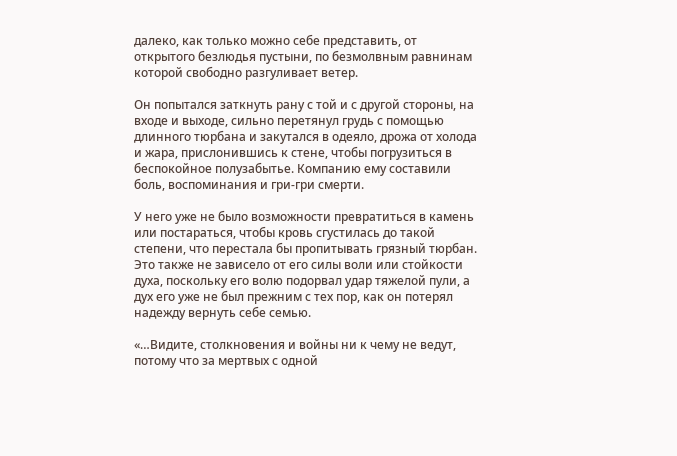далеко, как только можно себе представить, от открытого безлюдья пустыни, по безмолвным равнинам которой свободно разгуливает ветер.

Он попытался заткнуть рану с той и с другой стороны, на входе и выходе, сильно перетянул грудь с помощью длинного тюрбана и закутался в одеяло, дрожа от холода и жара, прислонившись к стене, чтобы погрузиться в беспокойное полузабытье. Компанию ему составили боль, воспоминания и гри-гри смерти.

У него уже не было возможности превратиться в камень или постараться, чтобы кровь сгустилась до такой степени, что перестала бы пропитывать грязный тюрбан. Это также не зависело от его силы воли или стойкости духа, поскольку его волю подорвал удар тяжелой пули, а дух его уже не был прежним с тех пор, как он потерял надежду вернуть себе семью.

«…Видите, столкновения и войны ни к чему не ведут, потому что за мертвых с одной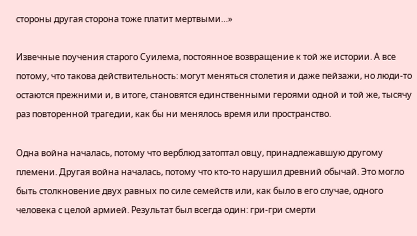стороны другая сторона тоже платит мертвыми…»

Извечные поучения старого Суилема, постоянное возвращение к той же истории. А все потому, что такова действительность: могут меняться столетия и даже пейзажи, но люди-то остаются прежними и, в итоге, становятся единственными героями одной и той же, тысячу раз повторенной трагедии, как бы ни менялось время или пространство.

Одна война началась, потому что верблюд затоптал овцу, принадлежавшую другому племени. Другая война началась, потому что кто-то нарушил древний обычай. Это могло быть столкновение двух равных по силе семейств или, как было в его случае, одного человека с целой армией. Результат был всегда один: гри-гри смерти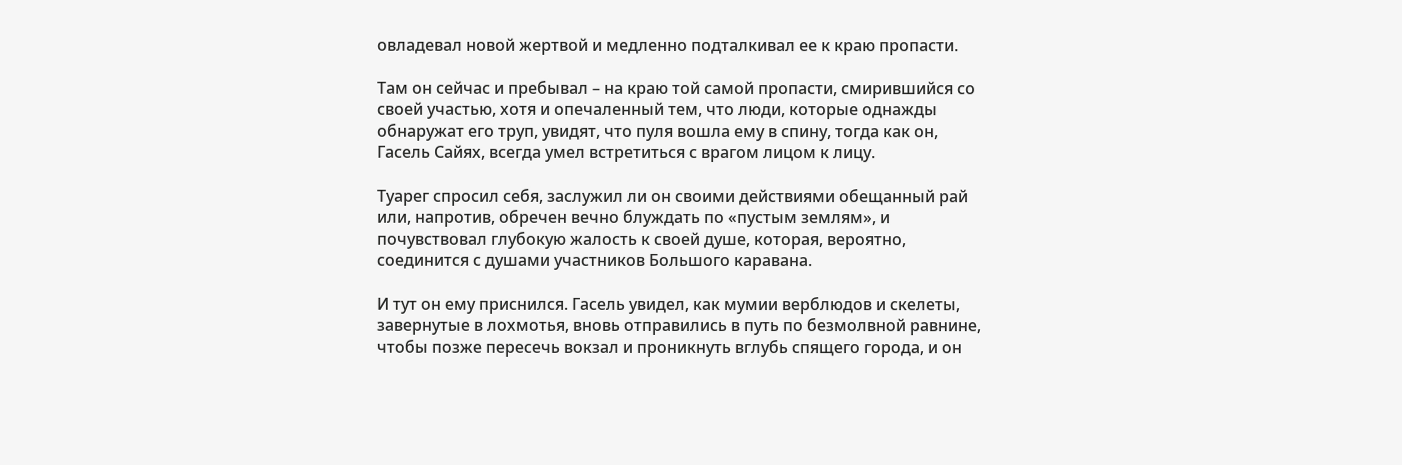овладевал новой жертвой и медленно подталкивал ее к краю пропасти.

Там он сейчас и пребывал – на краю той самой пропасти, смирившийся со своей участью, хотя и опечаленный тем, что люди, которые однажды обнаружат его труп, увидят, что пуля вошла ему в спину, тогда как он, Гасель Сайях, всегда умел встретиться с врагом лицом к лицу.

Туарег спросил себя, заслужил ли он своими действиями обещанный рай или, напротив, обречен вечно блуждать по «пустым землям», и почувствовал глубокую жалость к своей душе, которая, вероятно, соединится с душами участников Большого каравана.

И тут он ему приснился. Гасель увидел, как мумии верблюдов и скелеты, завернутые в лохмотья, вновь отправились в путь по безмолвной равнине, чтобы позже пересечь вокзал и проникнуть вглубь спящего города, и он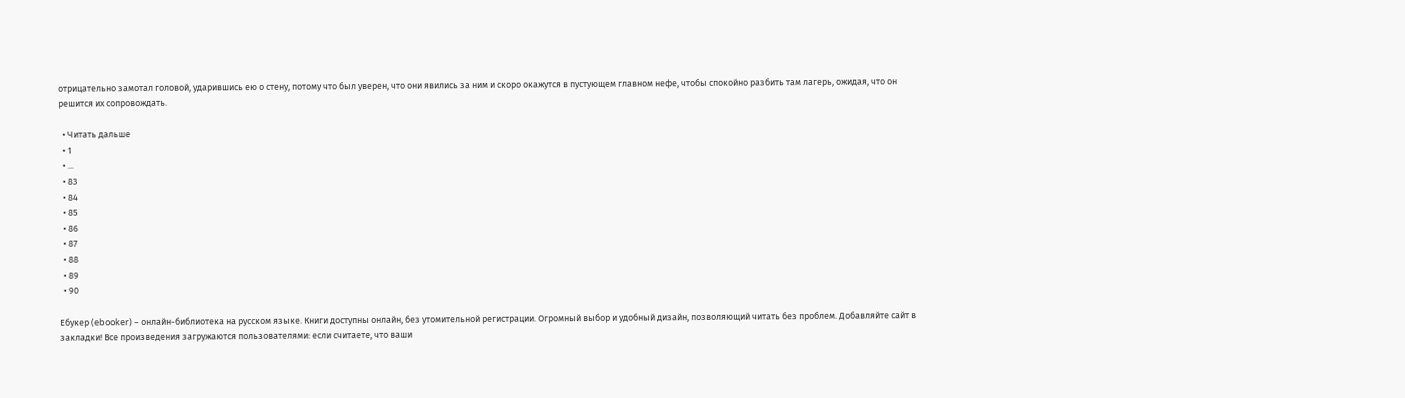отрицательно замотал головой, ударившись ею о стену, потому что был уверен, что они явились за ним и скоро окажутся в пустующем главном нефе, чтобы спокойно разбить там лагерь, ожидая, что он решится их сопровождать.

  • Читать дальше
  • 1
  • ...
  • 83
  • 84
  • 85
  • 86
  • 87
  • 88
  • 89
  • 90

Ебукер (ebooker) – онлайн-библиотека на русском языке. Книги доступны онлайн, без утомительной регистрации. Огромный выбор и удобный дизайн, позволяющий читать без проблем. Добавляйте сайт в закладки! Все произведения загружаются пользователями: если считаете, что ваши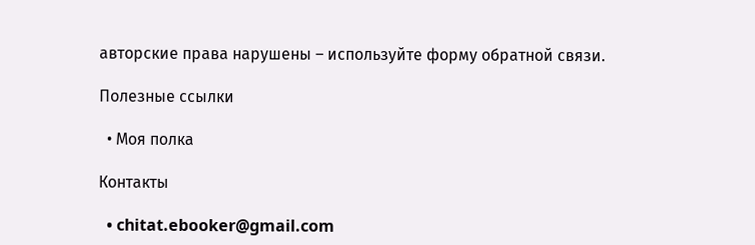авторские права нарушены – используйте форму обратной связи.

Полезные ссылки

  • Моя полка

Контакты

  • chitat.ebooker@gmail.com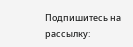Подпишитесь на рассылку: